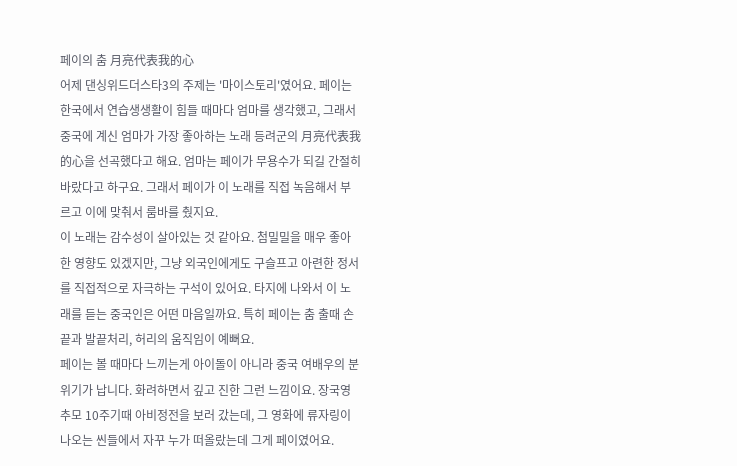페이의 춤 月亮代表我的心
어제 댄싱위드더스타3의 주제는 '마이스토리'였어요. 페이는 한국에서 연습생생활이 힘들 때마다 엄마를 생각했고, 그래서 중국에 계신 엄마가 가장 좋아하는 노래 등려군의 月亮代表我的心을 선곡했다고 해요. 엄마는 페이가 무용수가 되길 간절히 바랐다고 하구요. 그래서 페이가 이 노래를 직접 녹음해서 부르고 이에 맞춰서 룸바를 췄지요.
이 노래는 감수성이 살아있는 것 같아요. 첨밀밀을 매우 좋아한 영향도 있겠지만, 그냥 외국인에게도 구슬프고 아련한 정서를 직접적으로 자극하는 구석이 있어요. 타지에 나와서 이 노래를 듣는 중국인은 어떤 마음일까요. 특히 페이는 춤 출때 손끝과 발끝처리, 허리의 움직임이 예뻐요.
페이는 볼 때마다 느끼는게 아이돌이 아니라 중국 여배우의 분위기가 납니다. 화려하면서 깊고 진한 그런 느낌이요. 장국영 추모 10주기때 아비정전을 보러 갔는데, 그 영화에 류자링이 나오는 씬들에서 자꾸 누가 떠올랐는데 그게 페이였어요.